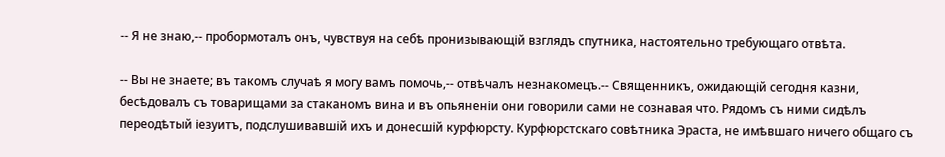-- Я не знаю,-- пробормоталъ онъ, чувствуя на себѣ пронизывающій взглядъ спутника, настоятельно требующаго отвѣта.

-- Вы не знаете; въ такомъ случаѣ я могу вамъ помочь,-- отвѣчалъ незнакомецъ.-- Священникъ, ожидающій сегодня казни, бесѣдовалъ съ товарищами за стаканомъ вина и въ опьяненіи они говорили сами не сознавая что. Рядомъ съ ними сидѣлъ переодѣтый іезуитъ, подслушивавшій ихъ и донесшій курфюрсту. Курфюрстскаго совѣтника Эраста, не имѣвшаго ничего общаго съ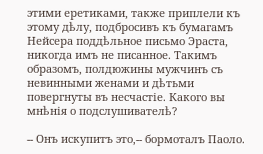этими еретиками, также приплели къ этому дѣлу, подбросивъ къ бумагамъ Нейсера поддѣльное письмо Эраста, никогда имъ не писанное. Такимъ образомъ, полдюжины мужчинъ съ невинными женами и дѣтьми повергнуты въ несчастіе. Какого вы мнѣнія о подслушивателѣ?

-- Онъ искупитъ это,-- бормоталъ Паоло.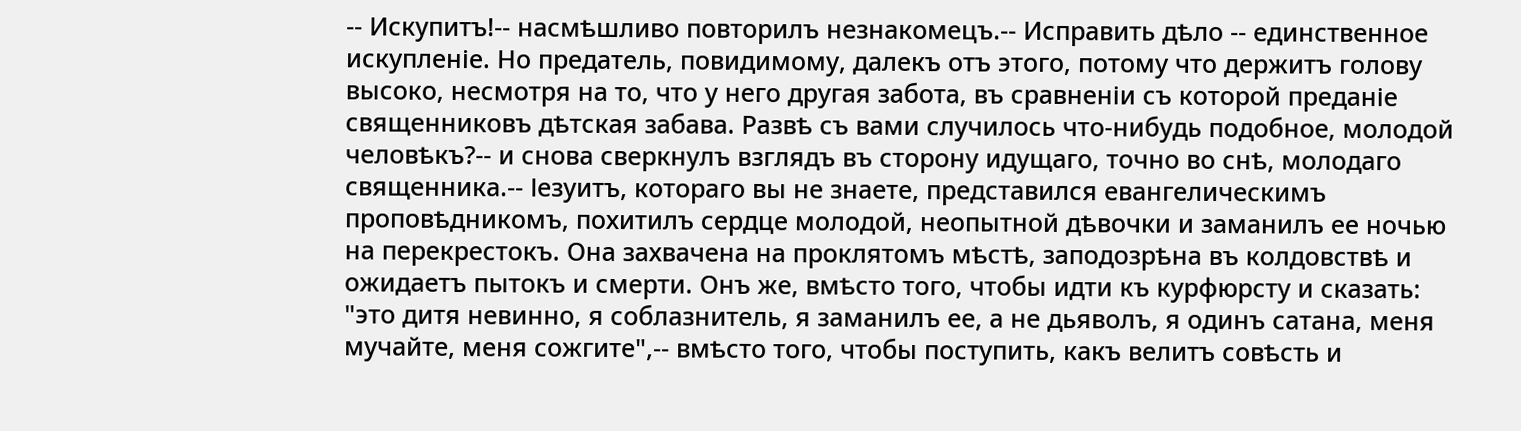-- Искупитъ!-- насмѣшливо повторилъ незнакомецъ.-- Исправить дѣло -- единственное искупленіе. Но предатель, повидимому, далекъ отъ этого, потому что держитъ голову высоко, несмотря на то, что у него другая забота, въ сравненіи съ которой преданіе священниковъ дѣтская забава. Развѣ съ вами случилось что-нибудь подобное, молодой человѣкъ?-- и снова сверкнулъ взглядъ въ сторону идущаго, точно во снѣ, молодаго священника.-- Іезуитъ, котораго вы не знаете, представился евангелическимъ проповѣдникомъ, похитилъ сердце молодой, неопытной дѣвочки и заманилъ ее ночью на перекрестокъ. Она захвачена на проклятомъ мѣстѣ, заподозрѣна въ колдовствѣ и ожидаетъ пытокъ и смерти. Онъ же, вмѣсто того, чтобы идти къ курфюрсту и сказать: "это дитя невинно, я соблазнитель, я заманилъ ее, а не дьяволъ, я одинъ сатана, меня мучайте, меня сожгите",-- вмѣсто того, чтобы поступить, какъ велитъ совѣсть и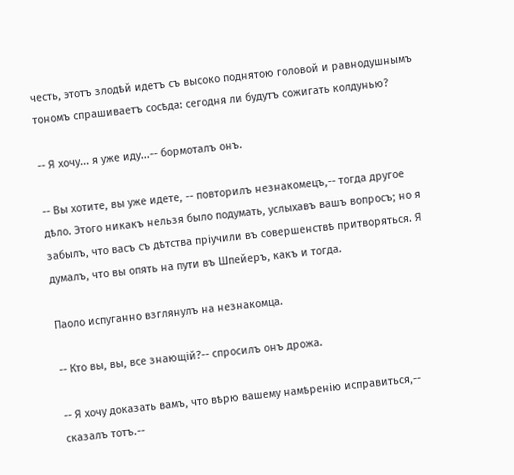честь, этотъ злодѣй идетъ съ высоко поднятою головой и равнодушнымъ тономъ спрашиваетъ сосѣда: сегодня ли будутъ сожигать колдунью?

-- Я хочу... я уже иду...-- бормоталъ онъ.

-- Вы хотите, вы уже идете, -- повторилъ незнакомецъ,-- тогда другое дѣло. Этого никакъ нельзя было подумать, услыхавъ вашъ вопросъ; но я забылъ, что васъ съ дѣтства пріучили въ совершенствѣ притворяться. Я думалъ, что вы опять на пути въ Шпейеръ, какъ и тогда.

Паоло испуганно взглянулъ на незнакомца.

-- Кто вы, вы, все знающій?-- спросилъ онъ дрожа.

-- Я хочу доказать вамъ, что вѣрю вашему намѣренію исправиться,-- сказалъ тотъ.--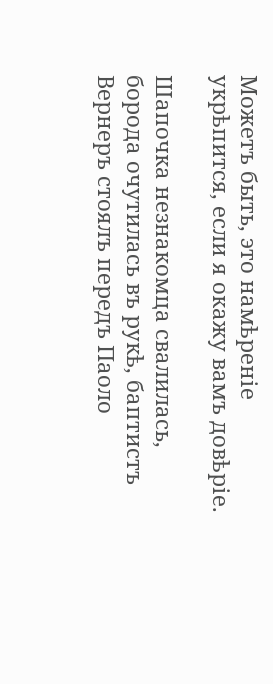Можетъ быть, это намѣреніе укрѣпится, если я окажу вамъ довѣріе.

Шапочка незнакомца свалилась, борода очутилась въ рукѣ, баптистъ Вернеръ стоялъ передъ Паоло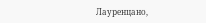Лауренцано,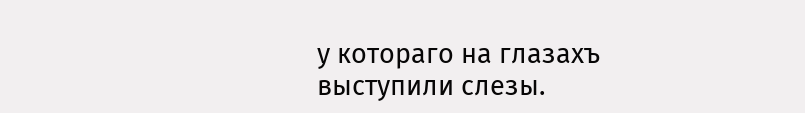у котораго на глазахъ выступили слезы.